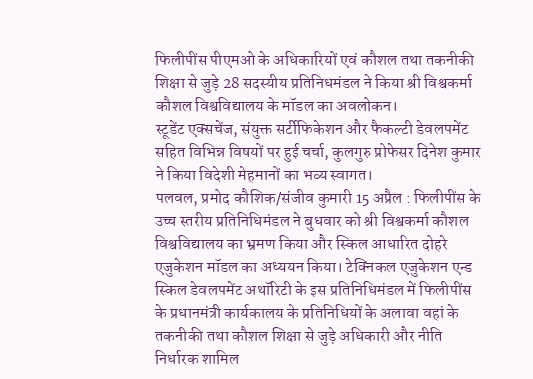फिलीपींस पीएमओ के अधिकारियों एवं कौशल तथा तकनीकी शिक्षा से जुड़े 28 सदस्यीय प्रतिनिधमंडल ने किया श्री विश्वकर्मा कौशल विश्वविद्यालय के मॉडल का अवलोकन।
स्टूडेंट एक्सचेंज, संयुक्त सर्टीफिकेशन और फैकल्टी डेवलपमेंट सहित विभिन्न विषयों पर हुई चर्चा, कुलगुरु प्रोफेसर दिनेश कुमार ने किया विदेशी मेहमानों का भव्य स्वागत।
पलवल, प्रमोद कौशिक/संजीव कुमारी 15 अप्रैल : फिलीपींस के उच्च स्तरीय प्रतिनिधिमंडल ने बुधवार को श्री विश्वकर्मा कौशल विश्वविद्यालय का भ्रमण किया और स्किल आधारित दोहरे एजुकेशन मॉडल का अध्ययन किया। टेक्निकल एजुकेशन एन्ड स्किल डेवलपमेंट अथॉरिटी के इस प्रतिनिधिमंडल में फिलीपींस के प्रधानमंत्री कार्यकालय के प्रतिनिधियों के अलावा वहां के तकनीकी तथा कौशल शिक्षा से जुड़े अधिकारी और नीति निर्धारक शामिल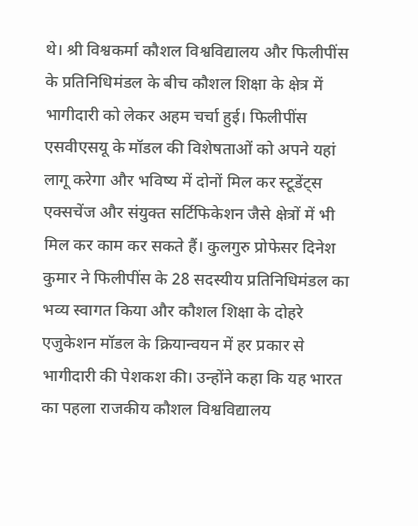थे। श्री विश्वकर्मा कौशल विश्वविद्यालय और फिलीपींस के प्रतिनिधिमंडल के बीच कौशल शिक्षा के क्षेत्र में भागीदारी को लेकर अहम चर्चा हुई। फिलीपींस एसवीएसयू के मॉडल की विशेषताओं को अपने यहां लागू करेगा और भविष्य में दोनों मिल कर स्टूडेंट्स एक्सचेंज और संयुक्त सर्टिफिकेशन जैसे क्षेत्रों में भी मिल कर काम कर सकते हैं। कुलगुरु प्रोफेसर दिनेश कुमार ने फिलीपींस के 28 सदस्यीय प्रतिनिधिमंडल का भव्य स्वागत किया और कौशल शिक्षा के दोहरे एजुकेशन मॉडल के क्रियान्वयन में हर प्रकार से भागीदारी की पेशकश की। उन्होंने कहा कि यह भारत का पहला राजकीय कौशल विश्वविद्यालय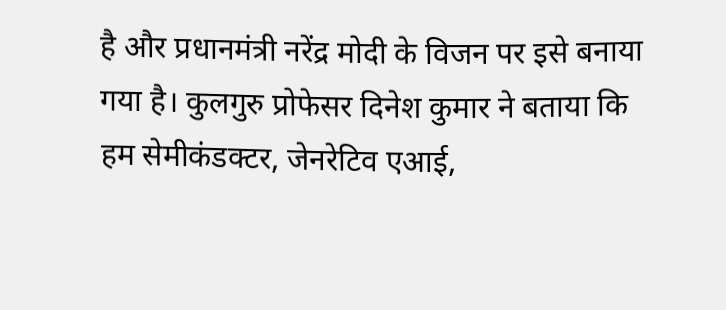है और प्रधानमंत्री नरेंद्र मोदी के विजन पर इसे बनाया गया है। कुलगुरु प्रोफेसर दिनेश कुमार ने बताया कि हम सेमीकंडक्टर, जेनरेटिव एआई,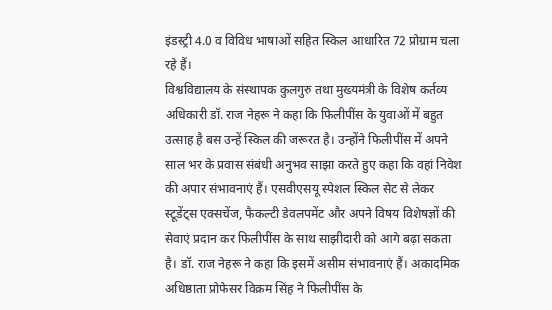इंडस्ट्री 4.0 व विविध भाषाओं सहित स्किल आधारित 72 प्रोग्राम चला रहे हैं।
विश्वविद्यालय के संस्थापक कुलगुरु तथा मुख्यमंत्री के विशेष कर्तव्य अधिकारी डॉ. राज नेहरू ने कहा कि फिलीपींस के युवाओं में बहुत उत्साह है बस उन्हें स्किल की जरूरत है। उन्होंने फिलीपींस में अपने साल भर के प्रवास संबंधी अनुभव साझा करते हुए कहा कि वहां निवेश की अपार संभावनाएं हैं। एसवीएसयू स्पेशल स्किल सेट से लेकर स्टूडेंट्स एक्सचेंज, फैकल्टी डेवलपमेंट और अपने विषय विशेषज्ञों की सेवाएं प्रदान कर फिलीपींस के साथ साझीदारी को आगे बढ़ा सकता है। डॉ. राज नेहरू ने कहा कि इसमें असीम संभावनाएं हैं। अकादमिक अधिष्ठाता प्रोफेसर विक्रम सिंह ने फिलीपींस के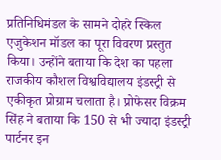प्रतिनिधिमंडल के सामने दोहरे स्किल एजुकेशन मॉडल का पूरा विवरण प्रस्तुत किया। उन्होंने बताया कि देश का पहला राजकीय कौशल विश्वविद्यालय इंडस्ट्री से एकीकृत प्रोग्राम चलाता है। प्रोफेसर विक्रम सिंह ने बताया कि 150 से भी ज्यादा इंडस्ट्री पार्टनर इन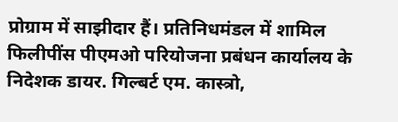प्रोग्राम में साझीदार हैं। प्रतिनिधमंडल में शामिल फिलीपींस पीएमओ परियोजना प्रबंधन कार्यालय के निदेशक डायर. गिल्बर्ट एम. कास्त्रो,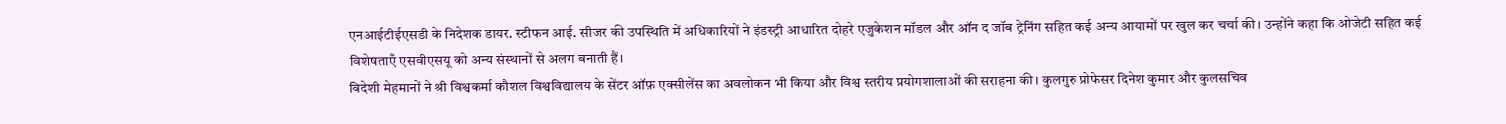एनआईटीईएसडी के निदेशक डायर. स्टीफन आई. सीजर की उपस्थिति में अधिकारियों ने इंडस्ट्री आधारित दोहरे एजुकेशन मॉडल और ऑन द जॉब ट्रेनिंग सहित कई अन्य आयामों पर खुल कर चर्चा की। उन्होंने कहा कि ओजेटी सहित कई विशेषताएँ एसवीएसयू को अन्य संस्थानों से अलग बनाती हैं।
विदेशी मेहमानों ने श्री विश्वकर्मा कौशल विश्वविद्यालय के सेंटर ऑफ़ एक्सीलेंस का अवलोकन भी किया और विश्व स्तरीय प्रयोगशालाओं की सराहना की। कुलगुरु प्रोफेसर दिनेश कुमार और कुलसचिव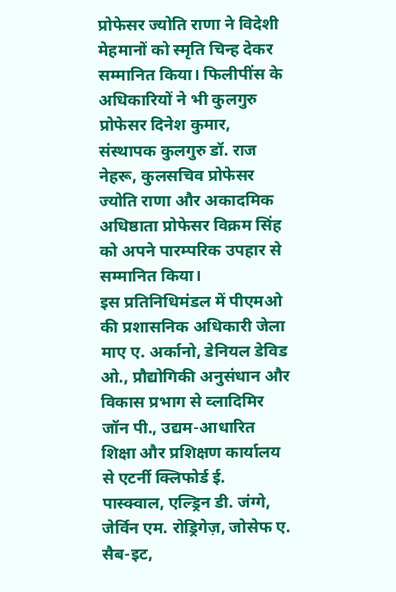प्रोफेसर ज्योति राणा ने विदेशी मेहमानों को स्मृति चिन्ह देकर सम्मानित किया। फिलीपींस के अधिकारियों ने भी कुलगुरु प्रोफेसर दिनेश कुमार, संस्थापक कुलगुरु डॉ. राज नेहरू, कुलसचिव प्रोफेसर ज्योति राणा और अकादमिक अधिष्ठाता प्रोफेसर विक्रम सिंह को अपने पारम्परिक उपहार से सम्मानित किया।
इस प्रतिनिधिमंडल में पीएमओ की प्रशासनिक अधिकारी जेला माए ए. अर्कानो, डेनियल डेविड ओ., प्रौद्योगिकी अनुसंधान और विकास प्रभाग से व्लादिमिर जॉन पी., उद्यम-आधारित शिक्षा और प्रशिक्षण कार्यालय से एटर्नी क्लिफोर्ड ई. पास्क्वाल, एल्ड्रिन डी. जंग्गे, जेर्विन एम. रोड्रिगेज़, जोसेफ ए. सैब-इट,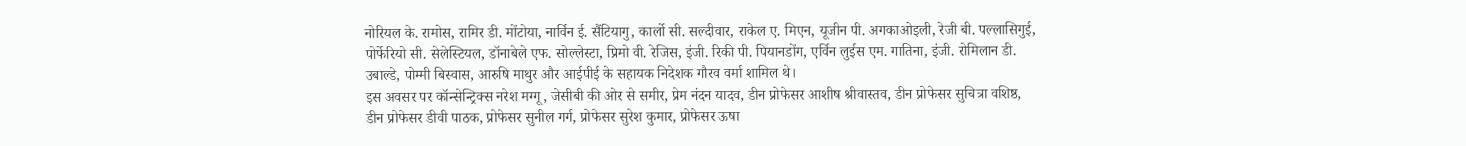नोरियल के. रामोस, रामिर डी. मोंटोया, नार्विन ई. सैंटियागु, कार्लो सी. सल्दीवार, राकेल ए. मिएन, यूजीन पी. अगकाओइली, रेजी बी. पल्लासिगुई, पोर्फेरियो सी. सेलेस्टियल, डॉनाबेले एफ. सोल्लेस्टा, प्रिमो वी. रेजिस, इंजी. रिकी पी. पियानडोंग, एर्विन लुईस एम. गातिना, इंजी. रोमिलान डी. उबाल्डे, पोम्मी बिस्वास, आरुषि माथुर और आईपीई के सहायक निदेशक गौरव वर्मा शामिल थे।
इस अवसर पर कॉन्सेन्ट्रिक्स नरेश मग्गू, जेसीबी की ओर से समीर, प्रेम नंदन यादव, डीन प्रोफेसर आशीष श्रीवास्तव, डीन प्रोफेसर सुचित्रा वशिष्ठ, डीन प्रोफेसर डीवी पाठक, प्रोफेसर सुनील गर्ग, प्रोफेसर सुरेश कुमार, प्रोफेसर ऊषा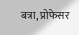बत्रा, प्रोफेसर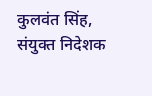कुलवंत सिंह, संयुक्त निदेशक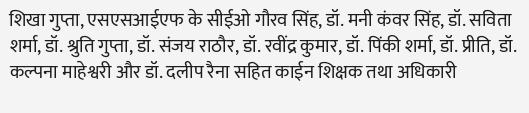शिखा गुप्ता, एसएसआईएफ के सीईओ गौरव सिंह, डॉ. मनी कंवर सिंह, डॉ. सविता शर्मा, डॉ. श्रुति गुप्ता, डॉ. संजय राठौर, डॉ. रवींद्र कुमार, डॉ. पिंकी शर्मा, डॉ. प्रीति, डॉ. कल्पना माहेश्वरी और डॉ. दलीप रैना सहित काईन शिक्षक तथा अधिकारी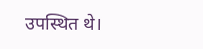उपस्थित थे।